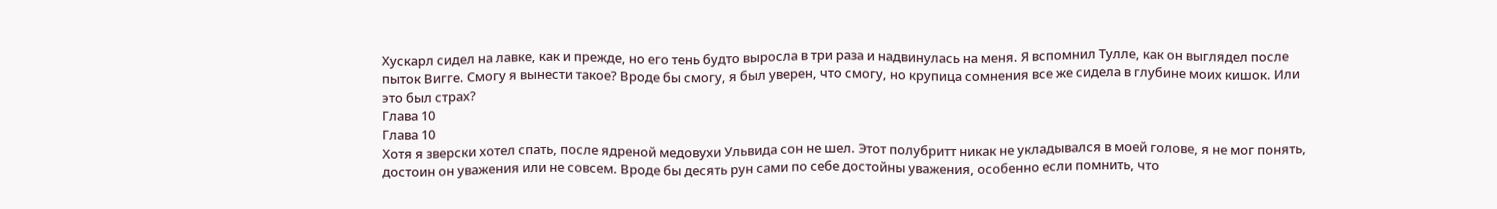Хускарл сидел на лавке, как и прежде, но его тень будто выросла в три раза и надвинулась на меня. Я вспомнил Тулле, как он выглядел после пыток Вигге. Смогу я вынести такое? Вроде бы смогу, я был уверен, что смогу, но крупица сомнения все же сидела в глубине моих кишок. Или это был страх?
Глава 10
Глава 10
Хотя я зверски хотел спать, после ядреной медовухи Ульвида сон не шел. Этот полубритт никак не укладывался в моей голове, я не мог понять, достоин он уважения или не совсем. Вроде бы десять рун сами по себе достойны уважения, особенно если помнить, что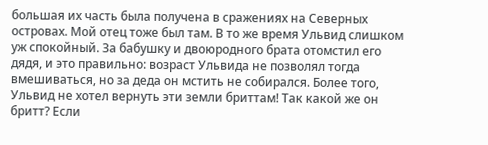большая их часть была получена в сражениях на Северных островах. Мой отец тоже был там. В то же время Ульвид слишком уж спокойный. За бабушку и двоюродного брата отомстил его дядя, и это правильно: возраст Ульвида не позволял тогда вмешиваться, но за деда он мстить не собирался. Более того, Ульвид не хотел вернуть эти земли бриттам! Так какой же он бритт? Если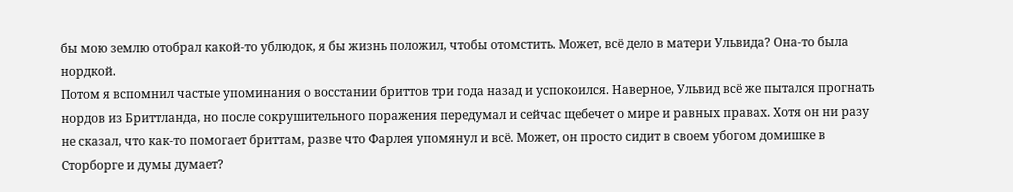бы мою землю отобрал какой-то ублюдок, я бы жизнь положил, чтобы отомстить. Может, всё дело в матери Ульвида? Она-то была нордкой.
Потом я вспомнил частые упоминания о восстании бриттов три года назад и успокоился. Наверное, Ульвид всё же пытался прогнать нордов из Бриттланда, но после сокрушительного поражения передумал и сейчас щебечет о мире и равных правах. Хотя он ни разу не сказал, что как-то помогает бриттам, разве что Фарлея упомянул и всё. Может, он просто сидит в своем убогом домишке в Сторборге и думы думает?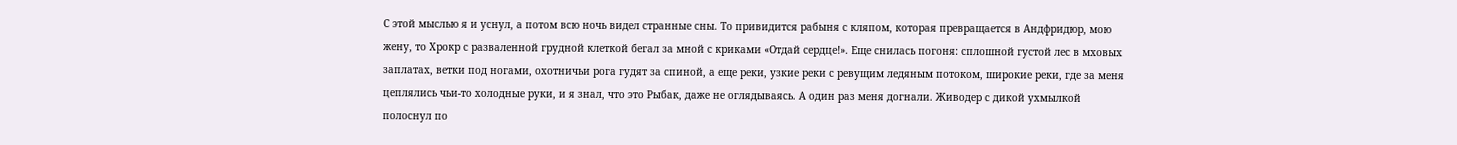С этой мыслью я и уснул, а потом всю ночь видел странные сны. То привидится рабыня с кляпом, которая превращается в Андфридюр, мою жену, то Хрокр с разваленной грудной клеткой бегал за мной с криками «Отдай сердце!». Еще снилась погоня: сплошной густой лес в мховых заплатах, ветки под ногами, охотничьи рога гудят за спиной, а еще реки, узкие реки с ревущим ледяным потоком, широкие реки, где за меня цеплялись чьи-то холодные руки, и я знал, что это Рыбак, даже не оглядываясь. А один раз меня догнали. Живодер с дикой ухмылкой полоснул по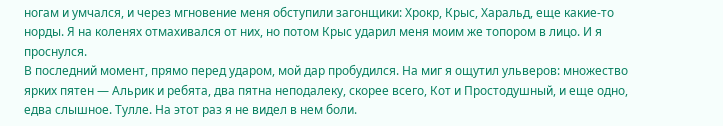ногам и умчался, и через мгновение меня обступили загонщики: Хрокр, Крыс, Харальд, еще какие-то норды. Я на коленях отмахивался от них, но потом Крыс ударил меня моим же топором в лицо. И я проснулся.
В последний момент, прямо перед ударом, мой дар пробудился. На миг я ощутил ульверов: множество ярких пятен — Альрик и ребята, два пятна неподалеку, скорее всего, Кот и Простодушный, и еще одно, едва слышное. Тулле. На этот раз я не видел в нем боли.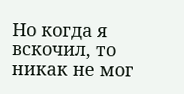Но когда я вскочил, то никак не мог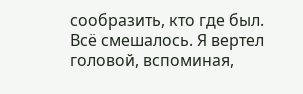сообразить, кто где был. Всё смешалось. Я вертел головой, вспоминая,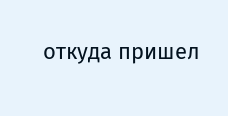откуда пришел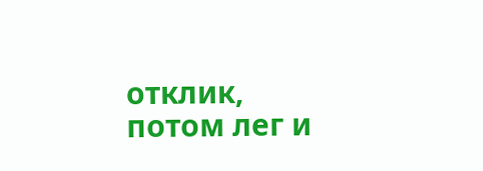отклик, потом лег и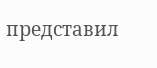представил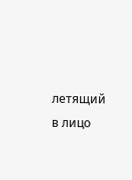летящий в лицо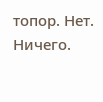топор. Нет. Ничего.